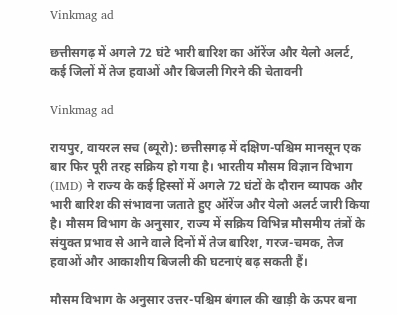Vinkmag ad

छत्तीसगढ़ में अगले 72 घंटे भारी बारिश का ऑरेंज और येलो अलर्ट, कई जिलों में तेज हवाओं और बिजली गिरने की चेतावनी

Vinkmag ad

रायपुर, वायरल सच (ब्यूरो): छत्तीसगढ़ में दक्षिण-पश्चिम मानसून एक बार फिर पूरी तरह सक्रिय हो गया है। भारतीय मौसम विज्ञान विभाग (IMD) ने राज्य के कई हिस्सों में अगले 72 घंटों के दौरान व्यापक और भारी बारिश की संभावना जताते हुए ऑरेंज और येलो अलर्ट जारी किया है। मौसम विभाग के अनुसार, राज्य में सक्रिय विभिन्न मौसमीय तंत्रों के संयुक्त प्रभाव से आने वाले दिनों में तेज बारिश, गरज-चमक, तेज हवाओं और आकाशीय बिजली की घटनाएं बढ़ सकती हैं।

मौसम विभाग के अनुसार उत्तर-पश्चिम बंगाल की खाड़ी के ऊपर बना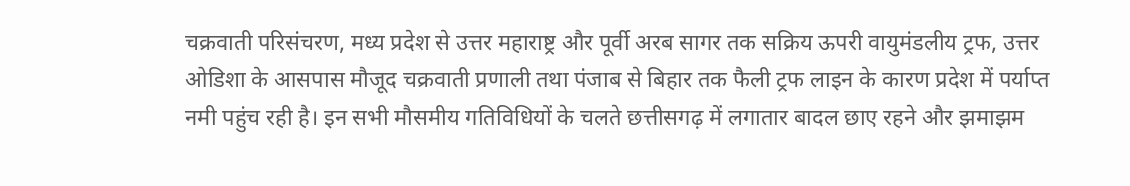चक्रवाती परिसंचरण, मध्य प्रदेश से उत्तर महाराष्ट्र और पूर्वी अरब सागर तक सक्रिय ऊपरी वायुमंडलीय ट्रफ, उत्तर ओडिशा के आसपास मौजूद चक्रवाती प्रणाली तथा पंजाब से बिहार तक फैली ट्रफ लाइन के कारण प्रदेश में पर्याप्त नमी पहुंच रही है। इन सभी मौसमीय गतिविधियों के चलते छत्तीसगढ़ में लगातार बादल छाए रहने और झमाझम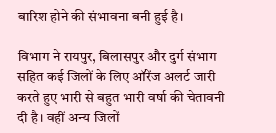बारिश होने की संभावना बनी हुई है।

विभाग ने रायपुर, बिलासपुर और दुर्ग संभाग सहित कई जिलों के लिए ऑरेंज अलर्ट जारी करते हुए भारी से बहुत भारी वर्षा की चेतावनी दी है। वहीं अन्य जिलों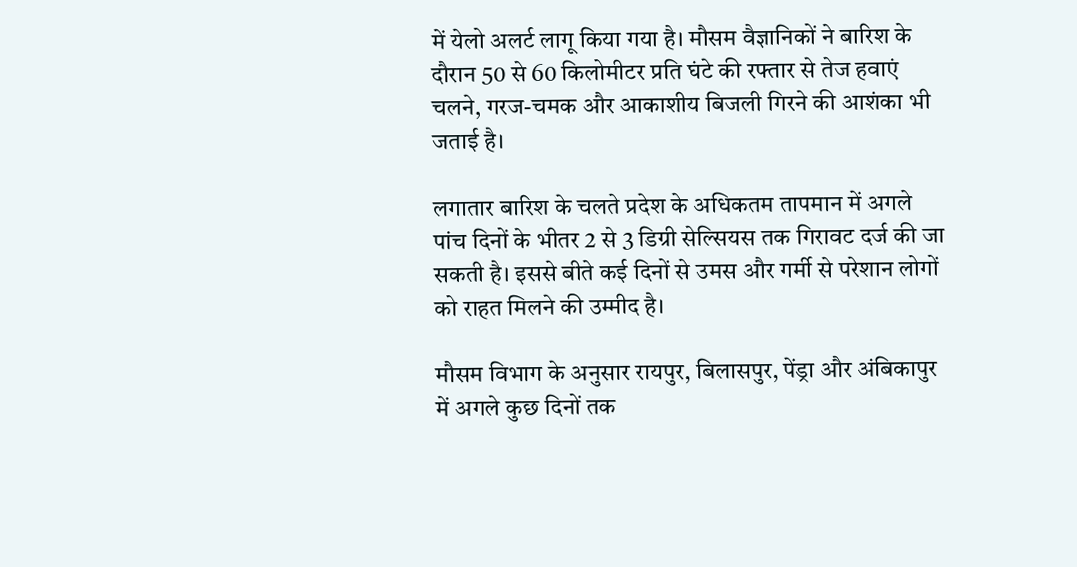में येलो अलर्ट लागू किया गया है। मौसम वैज्ञानिकों ने बारिश के दौरान 50 से 60 किलोमीटर प्रति घंटे की रफ्तार से तेज हवाएं चलने, गरज-चमक और आकाशीय बिजली गिरने की आशंका भी जताई है।

लगातार बारिश के चलते प्रदेश के अधिकतम तापमान में अगले पांच दिनों के भीतर 2 से 3 डिग्री सेल्सियस तक गिरावट दर्ज की जा सकती है। इससे बीते कई दिनों से उमस और गर्मी से परेशान लोगों को राहत मिलने की उम्मीद है।

मौसम विभाग के अनुसार रायपुर, बिलासपुर, पेंड्रा और अंबिकापुर में अगले कुछ दिनों तक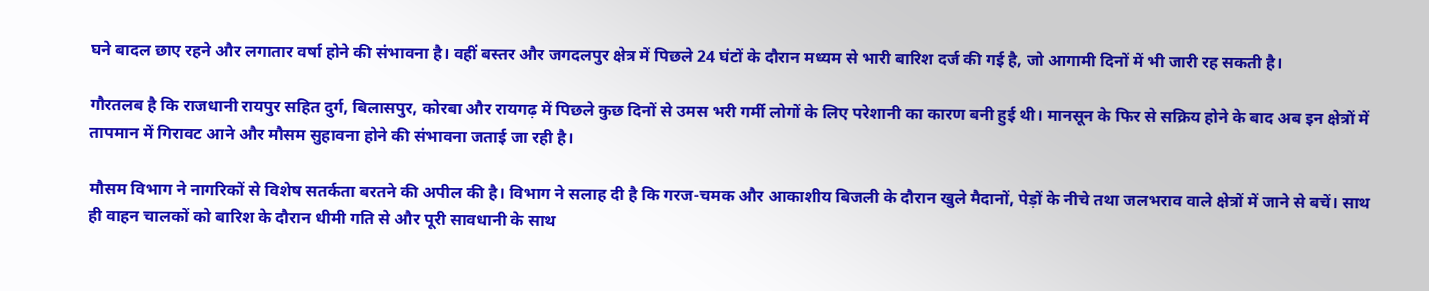घने बादल छाए रहने और लगातार वर्षा होने की संभावना है। वहीं बस्तर और जगदलपुर क्षेत्र में पिछले 24 घंटों के दौरान मध्यम से भारी बारिश दर्ज की गई है, जो आगामी दिनों में भी जारी रह सकती है।

गौरतलब है कि राजधानी रायपुर सहित दुर्ग, बिलासपुर, कोरबा और रायगढ़ में पिछले कुछ दिनों से उमस भरी गर्मी लोगों के लिए परेशानी का कारण बनी हुई थी। मानसून के फिर से सक्रिय होने के बाद अब इन क्षेत्रों में तापमान में गिरावट आने और मौसम सुहावना होने की संभावना जताई जा रही है।

मौसम विभाग ने नागरिकों से विशेष सतर्कता बरतने की अपील की है। विभाग ने सलाह दी है कि गरज-चमक और आकाशीय बिजली के दौरान खुले मैदानों, पेड़ों के नीचे तथा जलभराव वाले क्षेत्रों में जाने से बचें। साथ ही वाहन चालकों को बारिश के दौरान धीमी गति से और पूरी सावधानी के साथ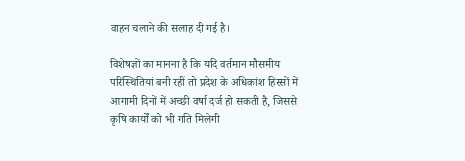वाहन चलाने की सलाह दी गई है।

विशेषज्ञों का मानना है कि यदि वर्तमान मौसमीय परिस्थितियां बनी रहीं तो प्रदेश के अधिकांश हिस्सों में आगामी दिनों में अच्छी वर्षा दर्ज हो सकती है, जिससे कृषि कार्यों को भी गति मिलेगी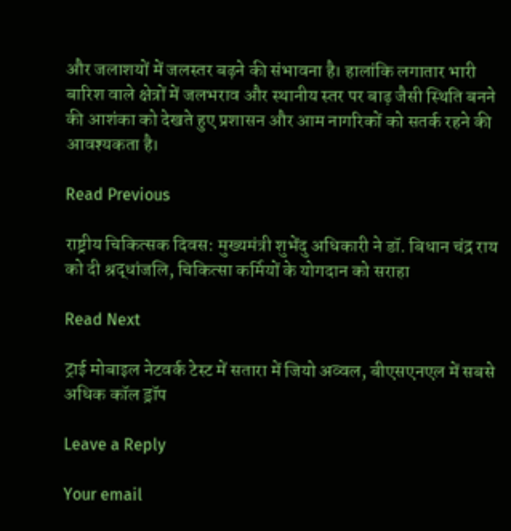और जलाशयों में जलस्तर बढ़ने की संभावना है। हालांकि लगातार भारी बारिश वाले क्षेत्रों में जलभराव और स्थानीय स्तर पर बाढ़ जैसी स्थिति बनने की आशंका को देखते हुए प्रशासन और आम नागरिकों को सतर्क रहने की आवश्यकता है।

Read Previous

राष्ट्रीय चिकित्सक दिवस: मुख्यमंत्री शुभेंदु अधिकारी ने डॉ. बिधान चंद्र राय को दी श्रद्धांजलि, चिकित्सा कर्मियों के योगदान को सराहा

Read Next

ट्राई मोबाइल नेटवर्क टेस्ट में सतारा में जियो अव्वल, बीएसएनएल में सबसे अधिक कॉल ड्रॉप

Leave a Reply

Your email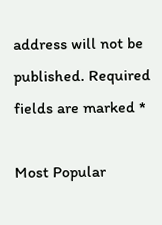address will not be published. Required fields are marked *

Most Popular